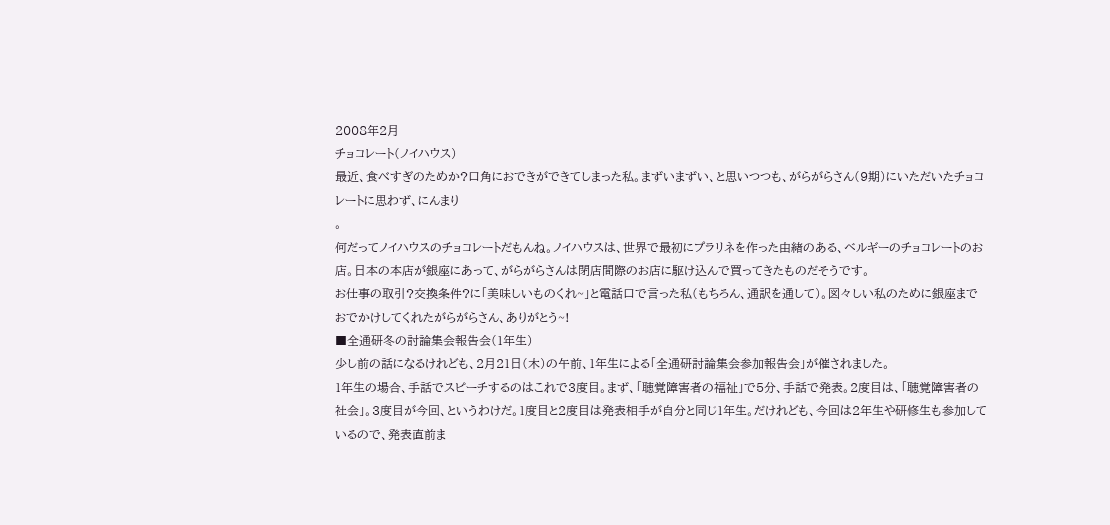2008年2月
チョコレート(ノイハウス)
最近、食べすぎのためか?口角におできができてしまった私。まずいまずい、と思いつつも、がらがらさん(9期)にいただいたチョコレートに思わず、にんまり
。
何だってノイハウスのチョコレートだもんね。ノイハウスは、世界で最初にプラリネを作った由緒のある、ベルギーのチョコレートのお店。日本の本店が銀座にあって、がらがらさんは閉店間際のお店に駆け込んで買ってきたものだそうです。
お仕事の取引?交換条件?に「美味しいものくれ~」と電話口で言った私(もちろん、通訳を通して)。図々しい私のために銀座までおでかけしてくれたがらがらさん、ありがとう~!
■全通研冬の討論集会報告会(1年生)
少し前の話になるけれども、2月21日(木)の午前、1年生による「全通研討論集会参加報告会」が催されました。
1年生の場合、手話でスピーチするのはこれで3度目。まず、「聴覚障害者の福祉」で5分、手話で発表。2度目は、「聴覚障害者の社会」。3度目が今回、というわけだ。1度目と2度目は発表相手が自分と同じ1年生。だけれども、今回は2年生や研修生も参加しているので、発表直前ま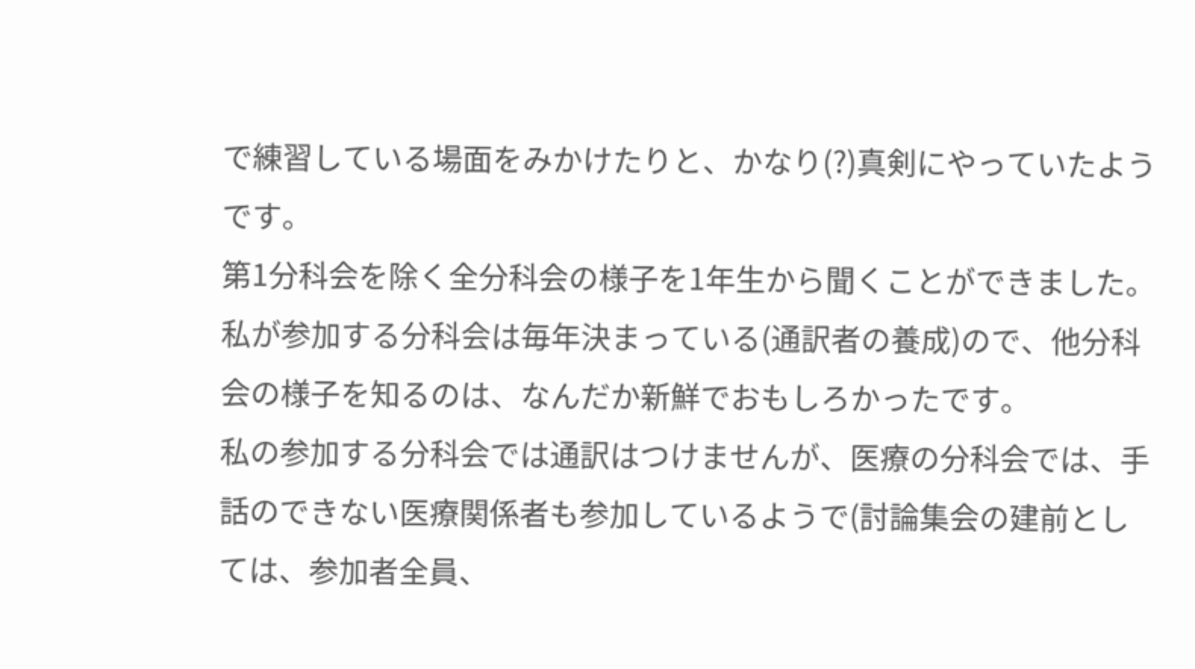で練習している場面をみかけたりと、かなり(?)真剣にやっていたようです。
第1分科会を除く全分科会の様子を1年生から聞くことができました。私が参加する分科会は毎年決まっている(通訳者の養成)ので、他分科会の様子を知るのは、なんだか新鮮でおもしろかったです。
私の参加する分科会では通訳はつけませんが、医療の分科会では、手話のできない医療関係者も参加しているようで(討論集会の建前としては、参加者全員、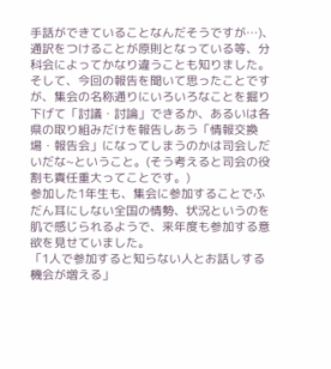手話ができていることなんだそうですが…)、通訳をつけることが原則となっている等、分科会によってかなり違うことも知りました。
そして、今回の報告を聞いて思ったことですが、集会の名称通りにいろいろなことを掘り下げて「討議・討論」できるか、あるいは各県の取り組みだけを報告しあう「情報交換場・報告会」になってしまうのかは司会しだいだな~ということ。(そう考えると司会の役割も責任重大ってことです。)
参加した1年生も、集会に参加することでふだん耳にしない全国の情勢、状況というのを肌で感じられるようで、来年度も参加する意欲を見せていました。
「1人で参加すると知らない人とお話しする機会が増える」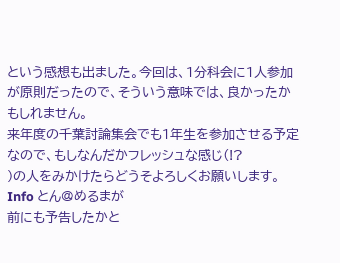という感想も出ました。今回は、1分科会に1人参加が原則だったので、そういう意味では、良かったかもしれません。
来年度の千葉討論集会でも1年生を参加させる予定なので、もしなんだかフレッシュな感じ(!?
)の人をみかけたらどうそよろしくお願いします。
Info とん@めるまが
前にも予告したかと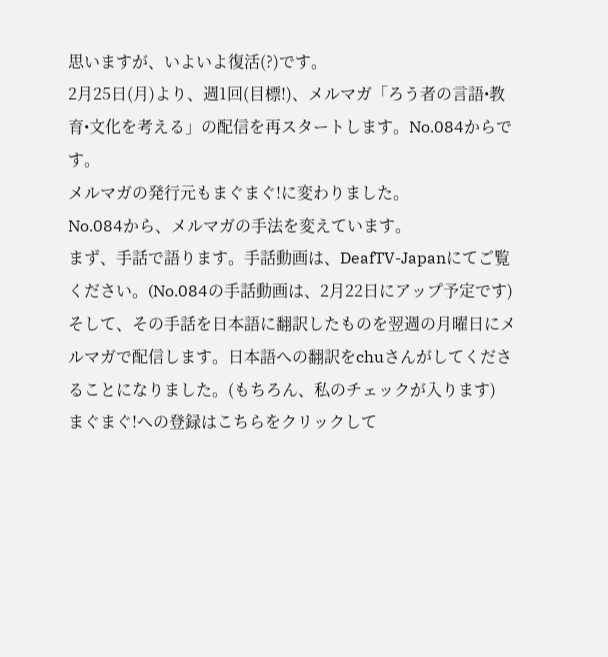思いますが、いよいよ復活(?)です。
2月25日(月)より、週1回(目標!)、メルマガ「ろう者の言語•教育•文化を考える」の配信を再スタートします。No.084からです。
メルマガの発行元もまぐまぐ!に変わりました。
No.084から、メルマガの手法を変えています。
まず、手話で語ります。手話動画は、DeafTV-Japanにてご覧ください。(No.084の手話動画は、2月22日にアップ予定です)
そして、その手話を日本語に翻訳したものを翌週の月曜日にメルマガで配信します。日本語への翻訳をchuさんがしてくださることになりました。(もちろん、私のチェックが入ります)
まぐまぐ!への登録はこちらをクリックして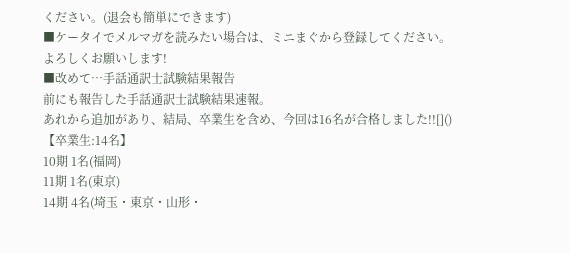ください。(退会も簡単にできます)
■ケータイでメルマガを読みたい場合は、ミニまぐから登録してください。
よろしくお願いします!
■改めて…手話通訳士試験結果報告
前にも報告した手話通訳士試験結果速報。
あれから追加があり、結局、卒業生を含め、今回は16名が合格しました!![]()
【卒業生:14名】
10期 1名(福岡)
11期 1名(東京)
14期 4名(埼玉・東京・山形・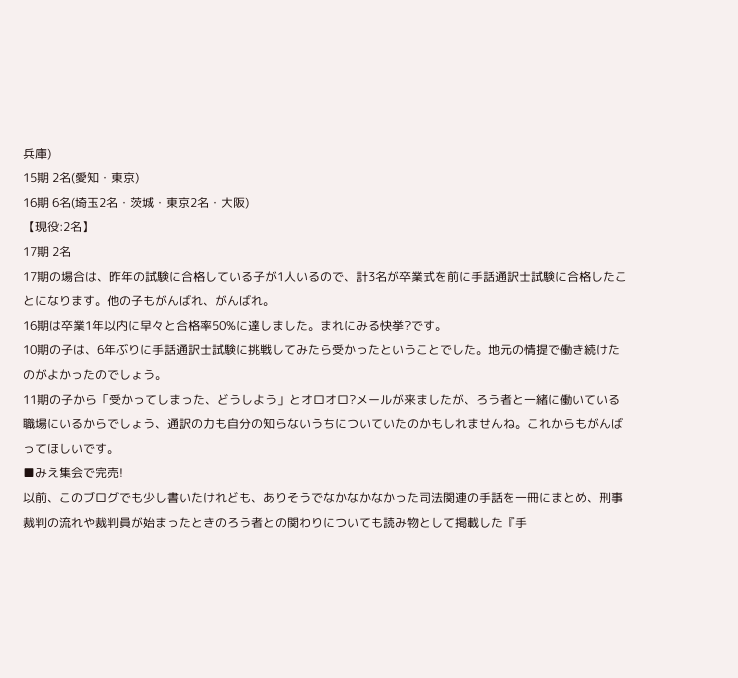兵庫)
15期 2名(愛知・東京)
16期 6名(埼玉2名・茨城・東京2名・大阪)
【現役:2名】
17期 2名
17期の場合は、昨年の試験に合格している子が1人いるので、計3名が卒業式を前に手話通訳士試験に合格したことになります。他の子もがんばれ、がんばれ。
16期は卒業1年以内に早々と合格率50%に達しました。まれにみる快挙?です。
10期の子は、6年ぶりに手話通訳士試験に挑戦してみたら受かったということでした。地元の情提で働き続けたのがよかったのでしょう。
11期の子から「受かってしまった、どうしよう」とオロオロ?メールが来ましたが、ろう者と一緒に働いている職場にいるからでしょう、通訳の力も自分の知らないうちについていたのかもしれませんね。これからもがんばってほしいです。
■みえ集会で完売!
以前、このブログでも少し書いたけれども、ありそうでなかなかなかった司法関連の手話を一冊にまとめ、刑事裁判の流れや裁判員が始まったときのろう者との関わりについても読み物として掲載した『手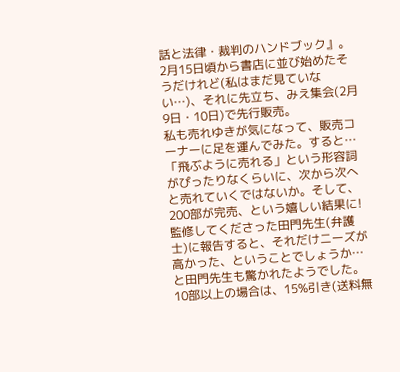話と法律・裁判のハンドブック』。
2月15日頃から書店に並び始めたそうだけれど(私はまだ見ていない…)、それに先立ち、みえ集会(2月9日・10日)で先行販売。
私も売れゆきが気になって、販売コーナーに足を運んでみた。すると…「飛ぶように売れる」という形容詞がぴったりなくらいに、次から次へと売れていくではないか。そして、200部が完売、という嬉しい結果に!
監修してくださった田門先生(弁護士)に報告すると、それだけニーズが高かった、ということでしょうか…と田門先生も驚かれたようでした。
10部以上の場合は、15%引き(送料無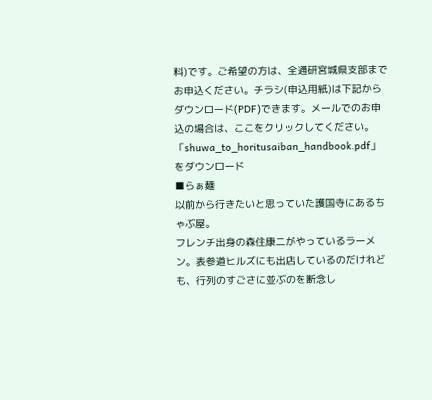料)です。ご希望の方は、全通研宮城県支部までお申込ください。チラシ(申込用紙)は下記からダウンロード(PDF)できます。メールでのお申込の場合は、ここをクリックしてください。
「shuwa_to_horitusaiban_handbook.pdf」をダウンロード
■らぁ麺
以前から行きたいと思っていた護国寺にあるちゃぶ屋。
フレンチ出身の森住康二がやっているラーメン。表参道ヒルズにも出店しているのだけれども、行列のすごさに並ぶのを断念し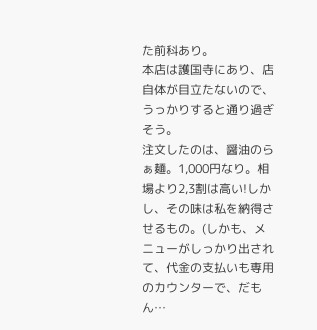た前科あり。
本店は護国寺にあり、店自体が目立たないので、うっかりすると通り過ぎそう。
注文したのは、醤油のらぁ麺。1,000円なり。相場より2,3割は高い!しかし、その味は私を納得させるもの。(しかも、メニューがしっかり出されて、代金の支払いも専用のカウンターで、だもん…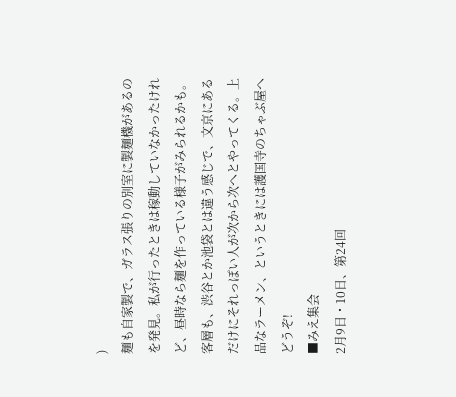)
麺も自家製で、ガラス張りの別室に製麺機があるのを発見。私が行ったときは稼動していなかったけれど、昼時なら麺を作っている様子がみられるかも。
客層も、渋谷とか池袋とは違う感じで、文京にあるだけにそれっぽい人が次から次へとやってくる。上品なラーメン、というときには護国寺のちゃぶ屋へどうぞ!
■みえ集会
2月9日・10日、第24回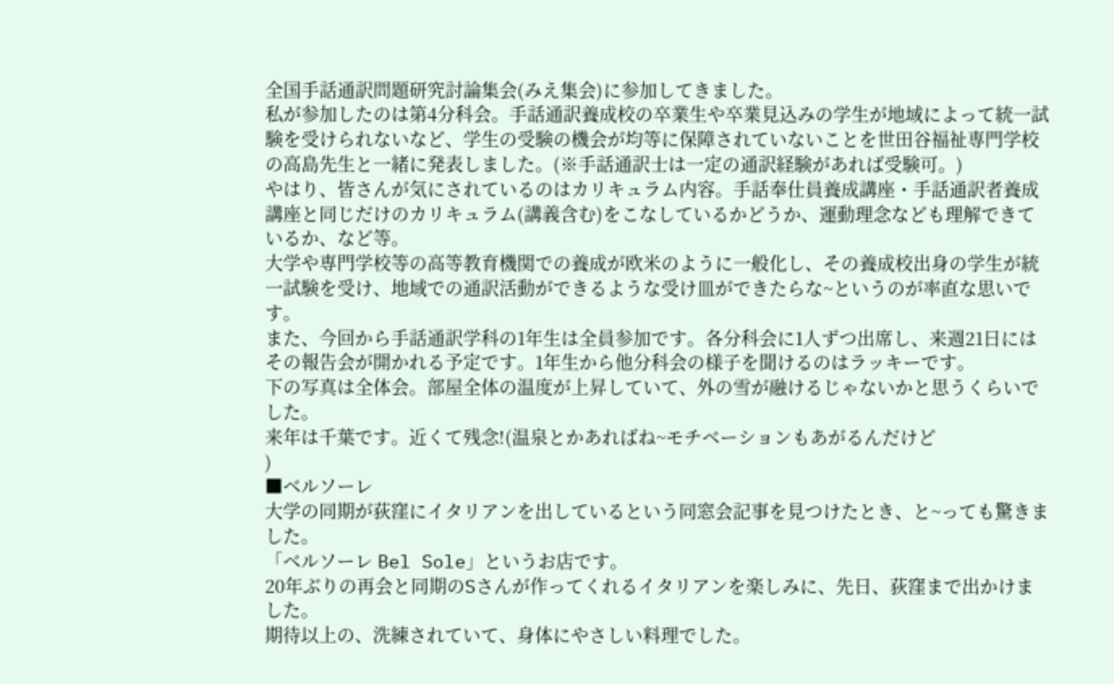全国手話通訳問題研究討論集会(みえ集会)に参加してきました。
私が参加したのは第4分科会。手話通訳養成校の卒業生や卒業見込みの学生が地域によって統一試験を受けられないなど、学生の受験の機会が均等に保障されていないことを世田谷福祉専門学校の高島先生と一緒に発表しました。(※手話通訳士は一定の通訳経験があれば受験可。)
やはり、皆さんが気にされているのはカリキュラム内容。手話奉仕員養成講座・手話通訳者養成講座と同じだけのカリキュラム(講義含む)をこなしているかどうか、運動理念なども理解できているか、など等。
大学や専門学校等の高等教育機関での養成が欧米のように一般化し、その養成校出身の学生が統一試験を受け、地域での通訳活動ができるような受け皿ができたらな~というのが率直な思いです。
また、今回から手話通訳学科の1年生は全員参加です。各分科会に1人ずつ出席し、来週21日にはその報告会が開かれる予定です。1年生から他分科会の様子を聞けるのはラッキーです。
下の写真は全体会。部屋全体の温度が上昇していて、外の雪が融けるじゃないかと思うくらいでした。
来年は千葉です。近くて残念!(温泉とかあればね~モチベーションもあがるんだけど
)
■ベルソーレ
大学の同期が荻窪にイタリアンを出しているという同窓会記事を見つけたとき、と~っても驚きました。
「ベルソーレ Bel Sole」というお店です。
20年ぶりの再会と同期のSさんが作ってくれるイタリアンを楽しみに、先日、荻窪まで出かけました。
期待以上の、洗練されていて、身体にやさしい料理でした。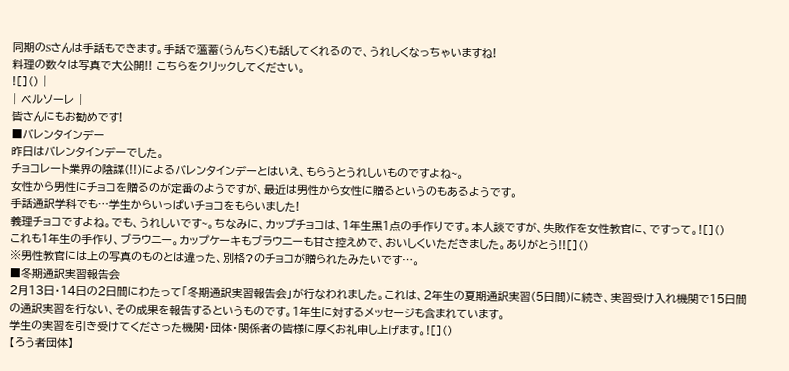同期のSさんは手話もできます。手話で薀蓄(うんちく)も話してくれるので、うれしくなっちゃいますね!
料理の数々は写真で大公開!! こちらをクリックしてください。
![]() |
| ベルソーレ |
皆さんにもお勧めです!
■バレンタインデー
昨日はバレンタインデーでした。
チョコレート業界の陰謀(!!)によるバレンタインデーとはいえ、もらうとうれしいものですよね~。
女性から男性にチョコを贈るのが定番のようですが、最近は男性から女性に贈るというのもあるようです。
手話通訳学科でも…学生からいっぱいチョコをもらいました!
義理チョコですよね。でも、うれしいです~。ちなみに、カップチョコは、1年生黒1点の手作りです。本人談ですが、失敗作を女性教官に、ですって。![]()
これも1年生の手作り、ブラウニー。カップケーキもブラウニーも甘さ控えめで、おいしくいただきました。ありがとう!![]()
※男性教官には上の写真のものとは違った、別格?のチョコが贈られたみたいです…。
■冬期通訳実習報告会
2月13日・14日の2日間にわたって「冬期通訳実習報告会」が行なわれました。これは、2年生の夏期通訳実習(5日間)に続き、実習受け入れ機関で15日間の通訳実習を行ない、その成果を報告するというものです。1年生に対するメッセージも含まれています。
学生の実習を引き受けてくださった機関・団体・関係者の皆様に厚くお礼申し上げます。![]()
【ろう者団体】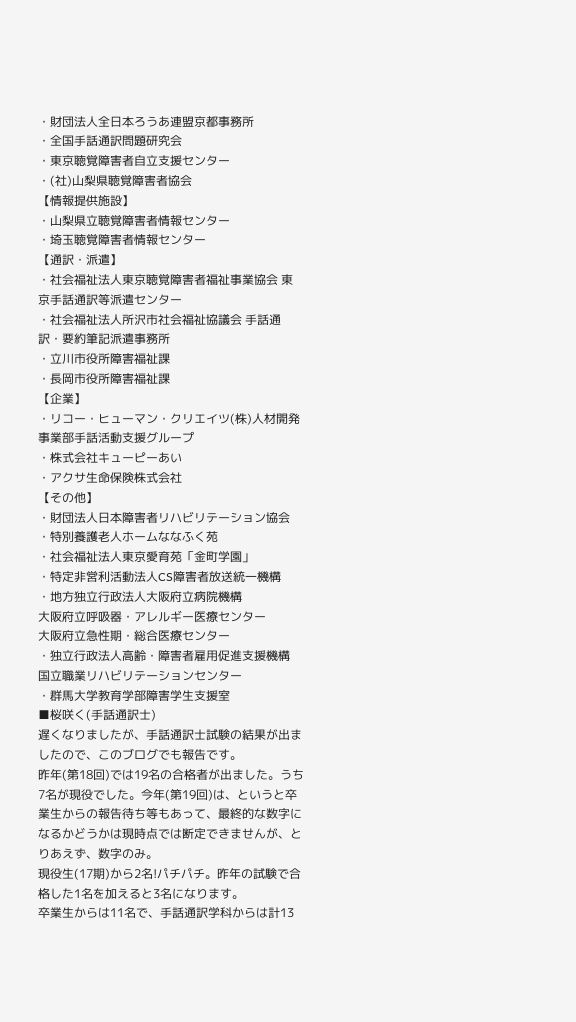・財団法人全日本ろうあ連盟京都事務所
・全国手話通訳問題研究会
・東京聴覚障害者自立支援センター
・(社)山梨県聴覚障害者協会
【情報提供施設】
・山梨県立聴覚障害者情報センター
・埼玉聴覚障害者情報センター
【通訳・派遣】
・社会福祉法人東京聴覚障害者福祉事業協会 東京手話通訳等派遣センター
・社会福祉法人所沢市社会福祉協議会 手話通訳・要約筆記派遣事務所
・立川市役所障害福祉課
・長岡市役所障害福祉課
【企業】
・リコー・ヒューマン・クリエイツ(株)人材開発事業部手話活動支援グループ
・株式会社キューピーあい
・アクサ生命保険株式会社
【その他】
・財団法人日本障害者リハビリテーション協会
・特別養護老人ホームななふく苑
・社会福祉法人東京愛育苑「金町学園」
・特定非営利活動法人CS障害者放送統一機構
・地方独立行政法人大阪府立病院機構
大阪府立呼吸器・アレルギー医療センター
大阪府立急性期・総合医療センター
・独立行政法人高齢・障害者雇用促進支援機構 国立職業リハビリテーションセンター
・群馬大学教育学部障害学生支援室
■桜咲く(手話通訳士)
遅くなりましたが、手話通訳士試験の結果が出ましたので、このブログでも報告です。
昨年(第18回)では19名の合格者が出ました。うち7名が現役でした。今年(第19回)は、というと卒業生からの報告待ち等もあって、最終的な数字になるかどうかは現時点では断定できませんが、とりあえず、数字のみ。
現役生(17期)から2名!パチパチ。昨年の試験で合格した1名を加えると3名になります。
卒業生からは11名で、手話通訳学科からは計13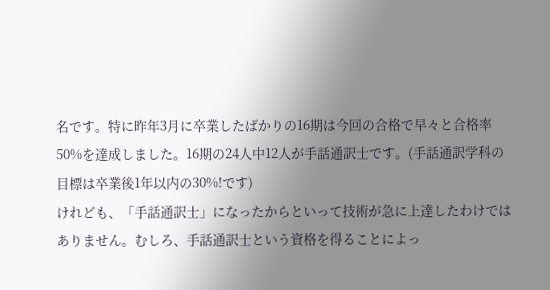名です。特に昨年3月に卒業したばかりの16期は今回の合格で早々と合格率50%を達成しました。16期の24人中12人が手話通訳士です。(手話通訳学科の目標は卒業後1年以内の30%!です)
けれども、「手話通訳士」になったからといって技術が急に上達したわけではありません。むしろ、手話通訳士という資格を得ることによっ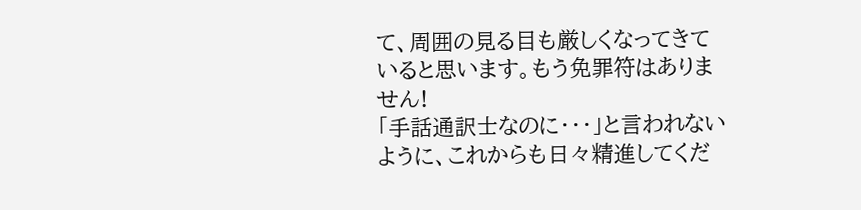て、周囲の見る目も厳しくなってきていると思います。もう免罪符はありません!
「手話通訳士なのに・・・」と言われないように、これからも日々精進してくだ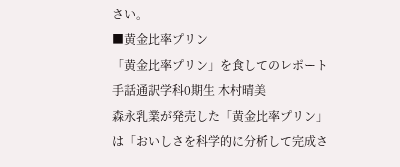さい。
■黄金比率プリン
「黄金比率プリン」を食してのレポート
手話通訳学科0期生 木村晴美
森永乳業が発売した「黄金比率プリン」は「おいしさを科学的に分析して完成さ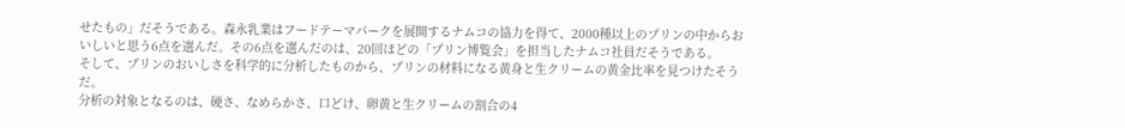せたもの」だそうである。森永乳業はフードテーマパークを展開するナムコの協力を得て、2000種以上のプリンの中からおいしいと思う6点を選んだ。その6点を選んだのは、20回ほどの「プリン博覧会」を担当したナムコ社員だそうである。
そして、プリンのおいしさを科学的に分析したものから、プリンの材料になる黄身と生クリームの黄金比率を見つけたそうだ。
分析の対象となるのは、硬さ、なめらかさ、口どけ、卵黄と生クリームの割合の4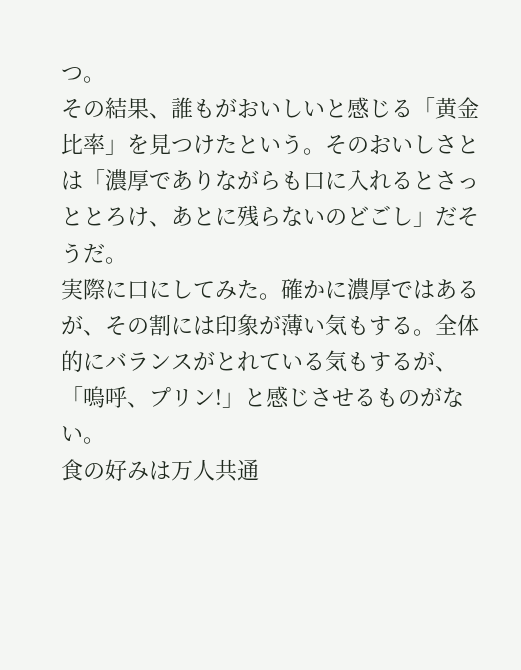つ。
その結果、誰もがおいしいと感じる「黄金比率」を見つけたという。そのおいしさとは「濃厚でありながらも口に入れるとさっととろけ、あとに残らないのどごし」だそうだ。
実際に口にしてみた。確かに濃厚ではあるが、その割には印象が薄い気もする。全体的にバランスがとれている気もするが、「嗚呼、プリン!」と感じさせるものがない。
食の好みは万人共通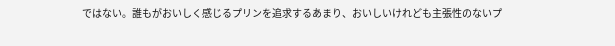ではない。誰もがおいしく感じるプリンを追求するあまり、おいしいけれども主張性のないプ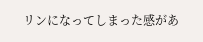リンになってしまった感があ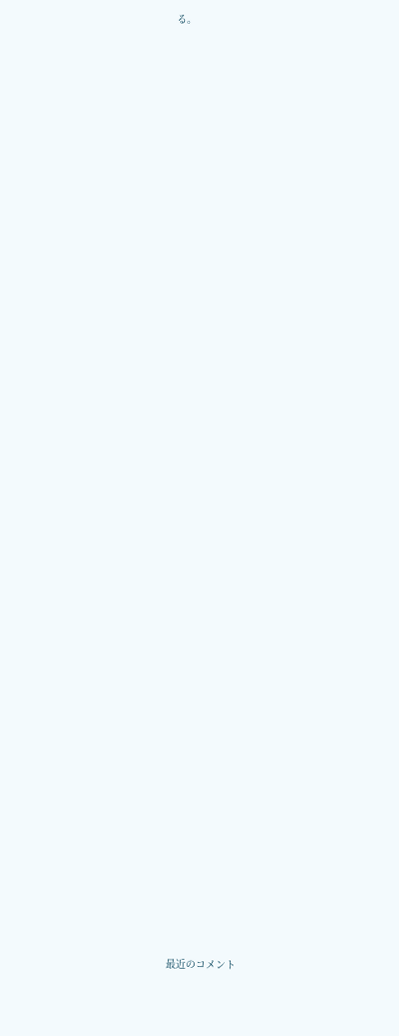る。










































最近のコメント